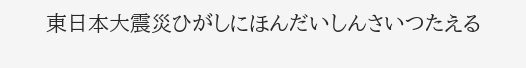東日本大震災ひがしにほんだいしんさいつたえる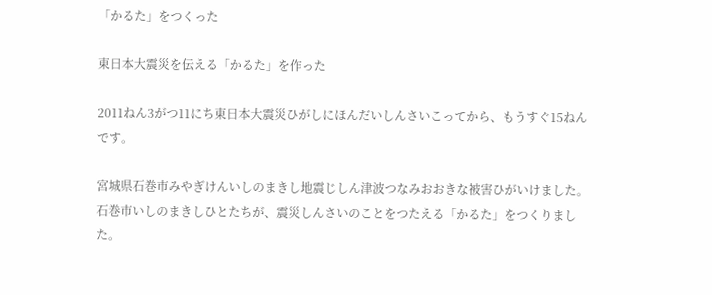「かるた」をつくった

東日本大震災を伝える「かるた」を作った

2011ねん3がつ11にち東日本大震災ひがしにほんだいしんさいこってから、もうすぐ15ねんです。

宮城県石巻市みやぎけんいしのまきし地震じしん津波つなみおおきな被害ひがいけました。石巻市いしのまきしひとたちが、震災しんさいのことをつたえる「かるた」をつくりました。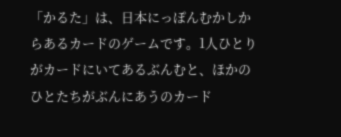「かるた」は、日本にっぽんむかしからあるカードのゲームです。1人ひとりがカードにいてあるぶんむと、ほかのひとたちがぶんにあうのカード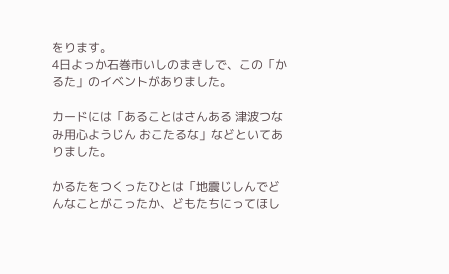をります。
4日よっか石巻市いしのまきしで、この「かるた」のイベントがありました。

カードには「あることはさんある 津波つなみ用心ようじん おこたるな」などといてありました。

かるたをつくったひとは「地震じしんでどんなことがこったか、どもたちにってほし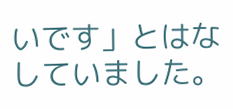いです」とはなしていました。